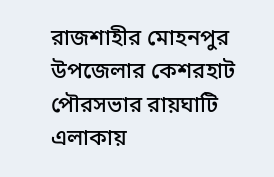রাজশাহীর মোহনপুর উপজেলার কেশরহাট পৌরসভার রায়ঘাটি এলাকায়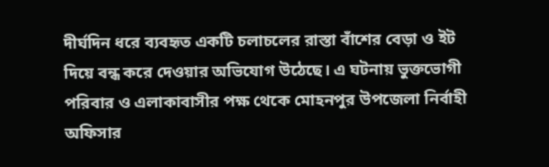দীর্ঘদিন ধরে ব্যবহৃত একটি চলাচলের রাস্তা বাঁশের বেড়া ও ইট দিয়ে বন্ধ করে দেওয়ার অভিযোগ উঠেছে। এ ঘটনায় ভুক্তভোগী পরিবার ও এলাকাবাসীর পক্ষ থেকে মোহনপুর উপজেলা নির্বাহী অফিসার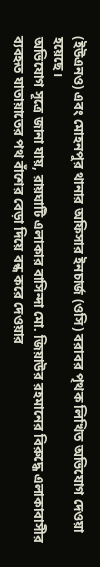(ইউএনও) এবং মোহনপুর থানার অফিসার ইনচার্জ (ওসি) বরাবর পৃথক লিখিত অভিযোগ দেওয়া হয়েছে।
অভিযোগ সূত্রে জানা যায়, রায়ঘাটি এলাকার বাসিন্দা মো. জিয়াউর রহমানের বিরুদ্ধে এলাকাবাসীর ব্যবহৃত যাতায়াতের পথ বাঁশের বেড়া দিয়ে বন্ধ করে দেওয়ার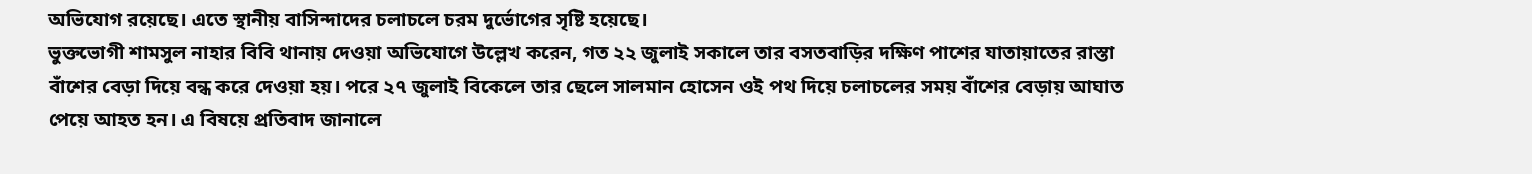অভিযোগ রয়েছে। এতে স্থানীয় বাসিন্দাদের চলাচলে চরম দুর্ভোগের সৃষ্টি হয়েছে।
ভুক্তভোগী শামসুল নাহার বিবি থানায় দেওয়া অভিযোগে উল্লেখ করেন, গত ২২ জুলাই সকালে তার বসতবাড়ির দক্ষিণ পাশের যাতায়াতের রাস্তা বাঁশের বেড়া দিয়ে বন্ধ করে দেওয়া হয়। পরে ২৭ জুলাই বিকেলে তার ছেলে সালমান হোসেন ওই পথ দিয়ে চলাচলের সময় বাঁশের বেড়ায় আঘাত পেয়ে আহত হন। এ বিষয়ে প্রতিবাদ জানালে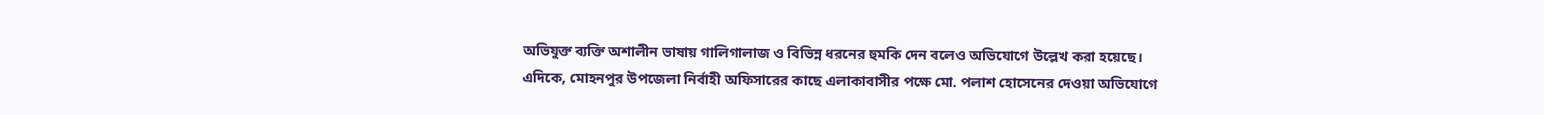অভিযুক্ত ব্যক্তি অশালীন ভাষায় গালিগালাজ ও বিভিন্ন ধরনের হুমকি দেন বলেও অভিযোগে উল্লেখ করা হয়েছে।
এদিকে, মোহনপুর উপজেলা নির্বাহী অফিসারের কাছে এলাকাবাসীর পক্ষে মো. পলাশ হোসেনের দেওয়া অভিযোগে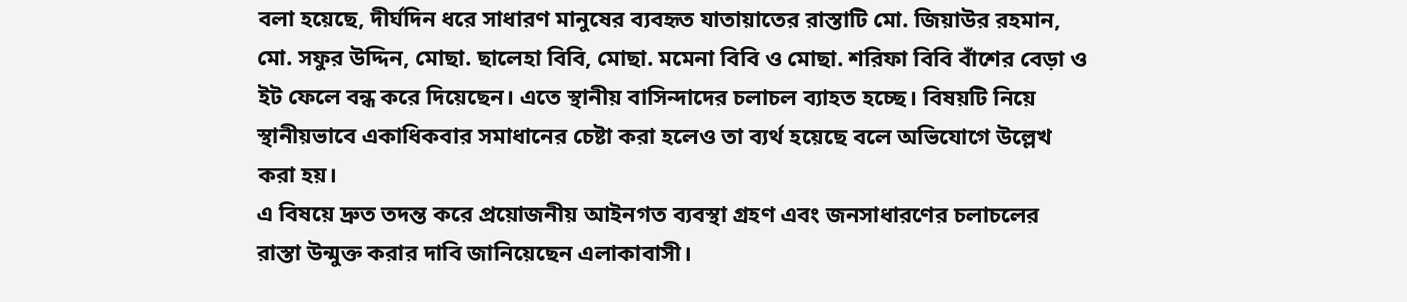বলা হয়েছে, দীর্ঘদিন ধরে সাধারণ মানুষের ব্যবহৃত যাতায়াতের রাস্তাটি মো. জিয়াউর রহমান, মো. সফুর উদ্দিন, মোছা. ছালেহা বিবি, মোছা. মমেনা বিবি ও মোছা. শরিফা বিবি বাঁশের বেড়া ও ইট ফেলে বন্ধ করে দিয়েছেন। এতে স্থানীয় বাসিন্দাদের চলাচল ব্যাহত হচ্ছে। বিষয়টি নিয়ে স্থানীয়ভাবে একাধিকবার সমাধানের চেষ্টা করা হলেও তা ব্যর্থ হয়েছে বলে অভিযোগে উল্লেখ করা হয়।
এ বিষয়ে দ্রুত তদন্ত করে প্রয়োজনীয় আইনগত ব্যবস্থা গ্রহণ এবং জনসাধারণের চলাচলের রাস্তা উন্মুক্ত করার দাবি জানিয়েছেন এলাকাবাসী।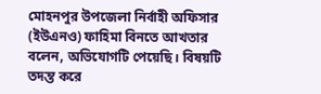মোহনপুর উপজেলা নির্বাহী অফিসার (ইউএনও) ফাহিমা বিনতে আখতার বলেন, অভিযোগটি পেয়েছি। বিষয়টি তদন্ত করে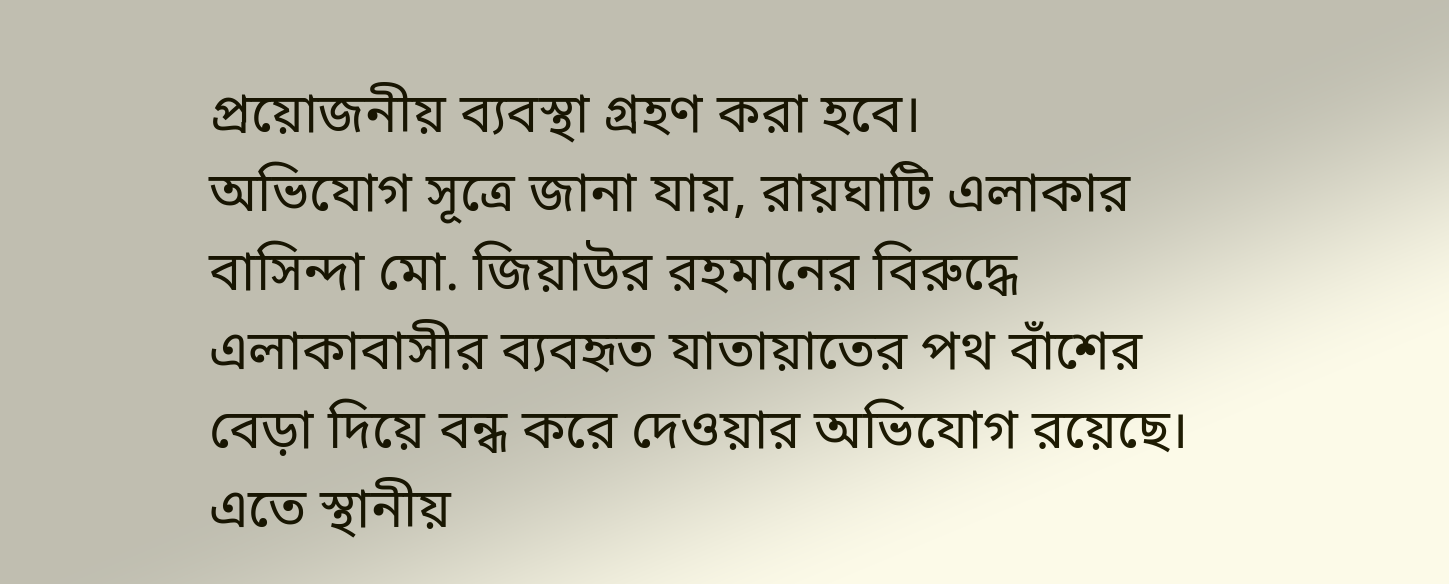প্রয়োজনীয় ব্যবস্থা গ্রহণ করা হবে।
অভিযোগ সূত্রে জানা যায়, রায়ঘাটি এলাকার বাসিন্দা মো. জিয়াউর রহমানের বিরুদ্ধে এলাকাবাসীর ব্যবহৃত যাতায়াতের পথ বাঁশের বেড়া দিয়ে বন্ধ করে দেওয়ার অভিযোগ রয়েছে। এতে স্থানীয়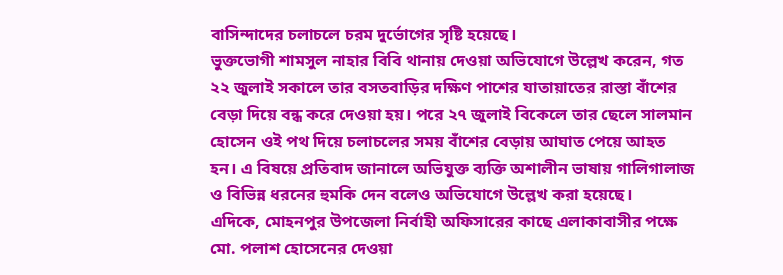বাসিন্দাদের চলাচলে চরম দুর্ভোগের সৃষ্টি হয়েছে।
ভুক্তভোগী শামসুল নাহার বিবি থানায় দেওয়া অভিযোগে উল্লেখ করেন, গত ২২ জুলাই সকালে তার বসতবাড়ির দক্ষিণ পাশের যাতায়াতের রাস্তা বাঁশের বেড়া দিয়ে বন্ধ করে দেওয়া হয়। পরে ২৭ জুলাই বিকেলে তার ছেলে সালমান হোসেন ওই পথ দিয়ে চলাচলের সময় বাঁশের বেড়ায় আঘাত পেয়ে আহত হন। এ বিষয়ে প্রতিবাদ জানালে অভিযুক্ত ব্যক্তি অশালীন ভাষায় গালিগালাজ ও বিভিন্ন ধরনের হুমকি দেন বলেও অভিযোগে উল্লেখ করা হয়েছে।
এদিকে, মোহনপুর উপজেলা নির্বাহী অফিসারের কাছে এলাকাবাসীর পক্ষে মো. পলাশ হোসেনের দেওয়া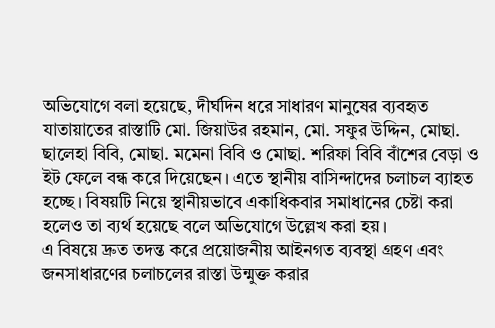অভিযোগে বলা হয়েছে, দীর্ঘদিন ধরে সাধারণ মানুষের ব্যবহৃত যাতায়াতের রাস্তাটি মো. জিয়াউর রহমান, মো. সফুর উদ্দিন, মোছা. ছালেহা বিবি, মোছা. মমেনা বিবি ও মোছা. শরিফা বিবি বাঁশের বেড়া ও ইট ফেলে বন্ধ করে দিয়েছেন। এতে স্থানীয় বাসিন্দাদের চলাচল ব্যাহত হচ্ছে। বিষয়টি নিয়ে স্থানীয়ভাবে একাধিকবার সমাধানের চেষ্টা করা হলেও তা ব্যর্থ হয়েছে বলে অভিযোগে উল্লেখ করা হয়।
এ বিষয়ে দ্রুত তদন্ত করে প্রয়োজনীয় আইনগত ব্যবস্থা গ্রহণ এবং জনসাধারণের চলাচলের রাস্তা উন্মুক্ত করার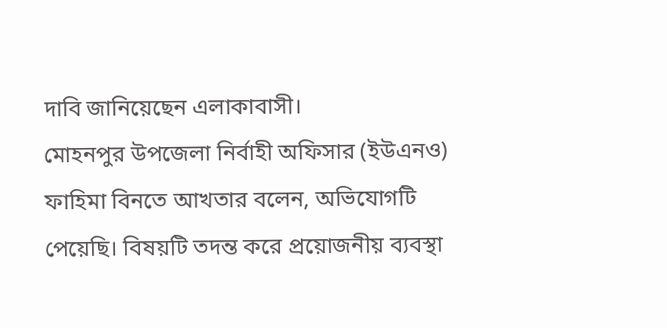দাবি জানিয়েছেন এলাকাবাসী।
মোহনপুর উপজেলা নির্বাহী অফিসার (ইউএনও) ফাহিমা বিনতে আখতার বলেন, অভিযোগটি পেয়েছি। বিষয়টি তদন্ত করে প্রয়োজনীয় ব্যবস্থা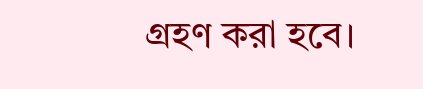গ্রহণ করা হবে।